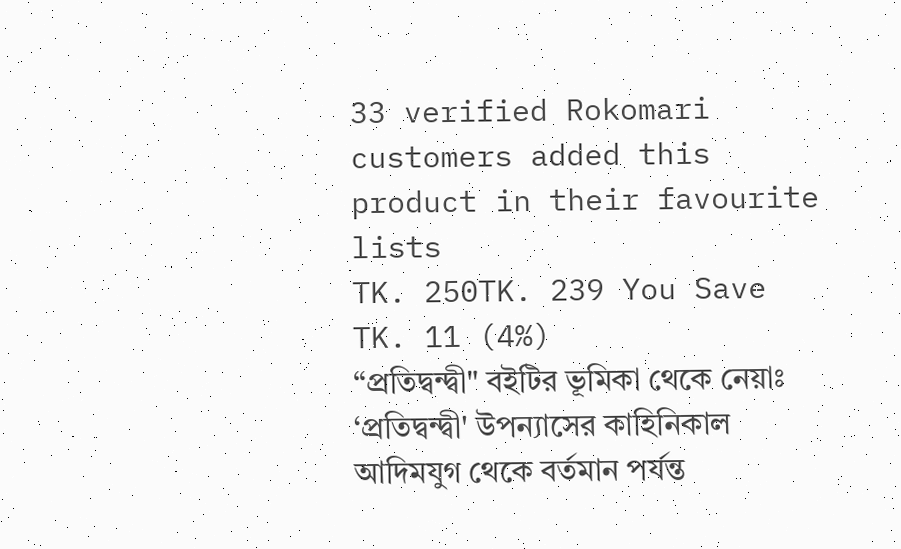33 verified Rokomari customers added this product in their favourite lists
TK. 250TK. 239 You Save TK. 11 (4%)
“প্রতিদ্বন্দ্বী" বইটির ভূমিকা থেকে নেয়াঃ
‘প্রতিদ্বন্দ্বী' উপন্যাসের কাহিনিকাল আদিমযুগ থেকে বর্তমান পর্যন্ত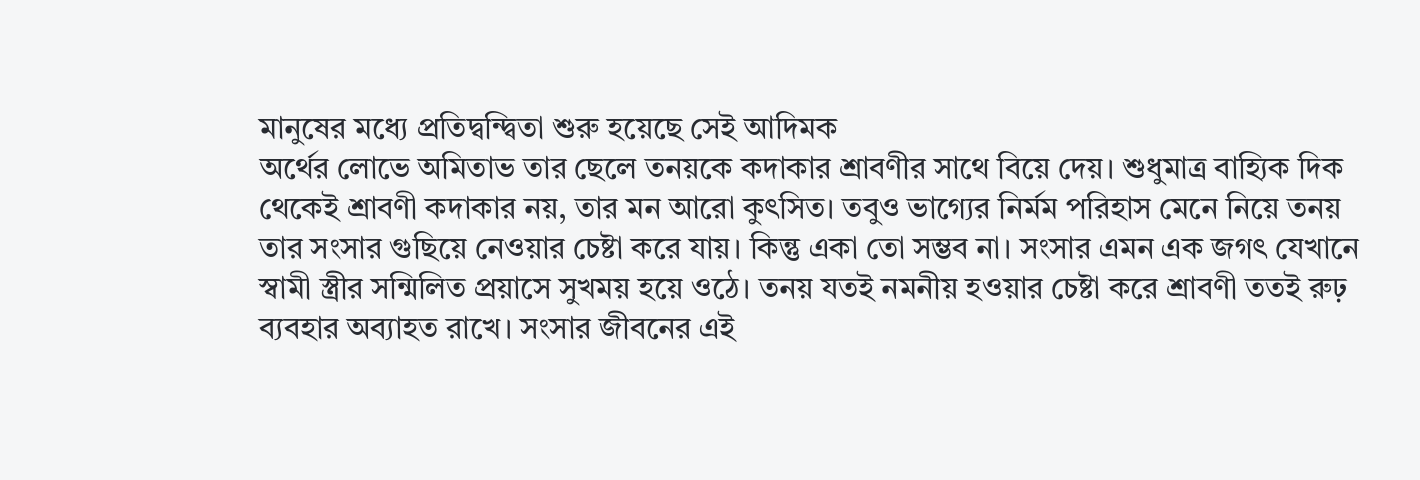মানুষের মধ্যে প্রতিদ্বন্দ্বিতা শুরু হয়েছে সেই আদিমক
অর্থের লোভে অমিতাভ তার ছেলে তনয়কে কদাকার শ্রাবণীর সাথে বিয়ে দেয়। শুধুমাত্র বাহ্যিক দিক থেকেই শ্রাবণী কদাকার নয়, তার মন আরো কুৎসিত। তবুও ভাগ্যের নির্মম পরিহাস মেনে নিয়ে তনয় তার সংসার গুছিয়ে নেওয়ার চেষ্টা করে যায়। কিন্তু একা তো সম্ভব না। সংসার এমন এক জগৎ যেখানে স্বামী স্ত্রীর সন্মিলিত প্রয়াসে সুখময় হয়ে ওঠে। তনয় যতই নমনীয় হওয়ার চেষ্টা করে শ্রাবণী ততই রুঢ় ব্যবহার অব্যাহত রাখে। সংসার জীবনের এই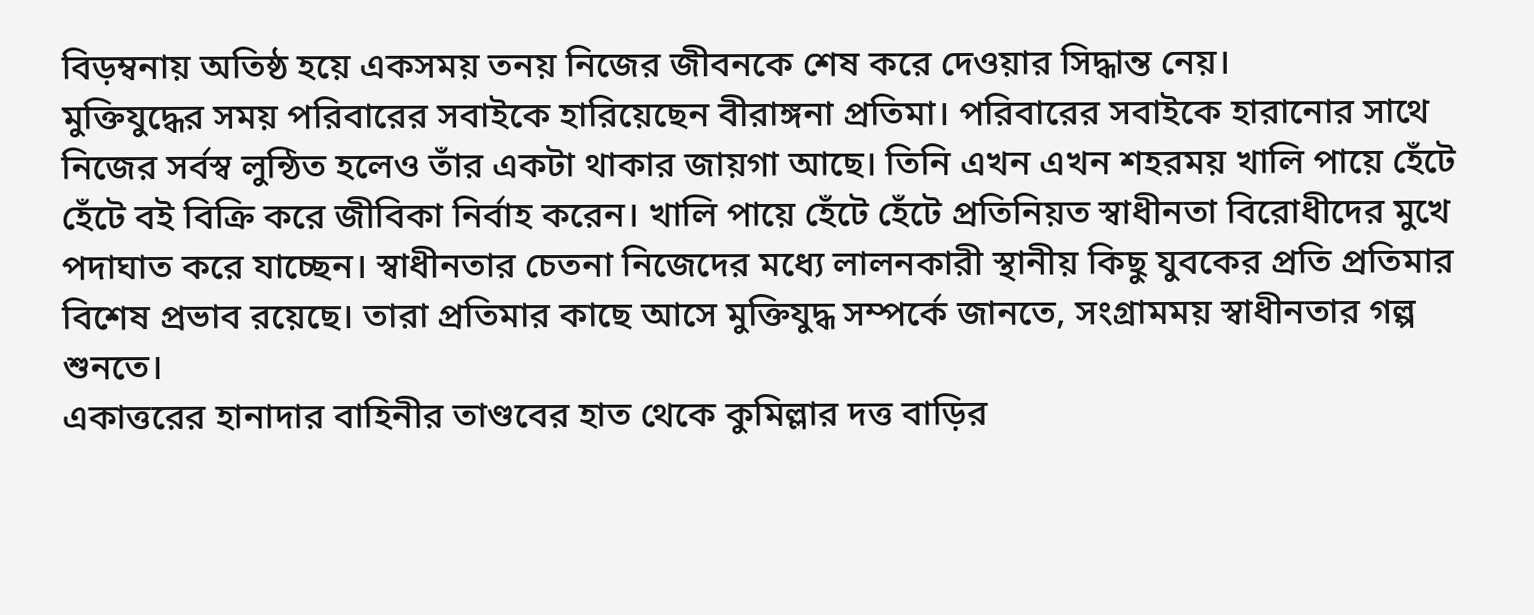বিড়ম্বনায় অতিষ্ঠ হয়ে একসময় তনয় নিজের জীবনকে শেষ করে দেওয়ার সিদ্ধান্ত নেয়।
মুক্তিযুদ্ধের সময় পরিবারের সবাইকে হারিয়েছেন বীরাঙ্গনা প্রতিমা। পরিবারের সবাইকে হারানোর সাথে নিজের সর্বস্ব লুন্ঠিত হলেও তাঁর একটা থাকার জায়গা আছে। তিনি এখন এখন শহরময় খালি পায়ে হেঁটে হেঁটে বই বিক্রি করে জীবিকা নির্বাহ করেন। খালি পায়ে হেঁটে হেঁটে প্রতিনিয়ত স্বাধীনতা বিরোধীদের মুখে পদাঘাত করে যাচ্ছেন। স্বাধীনতার চেতনা নিজেদের মধ্যে লালনকারী স্থানীয় কিছু যুবকের প্রতি প্রতিমার বিশেষ প্রভাব রয়েছে। তারা প্রতিমার কাছে আসে মুক্তিযুদ্ধ সম্পর্কে জানতে, সংগ্রামময় স্বাধীনতার গল্প শুনতে।
একাত্তরের হানাদার বাহিনীর তাণ্ডবের হাত থেকে কুমিল্লার দত্ত বাড়ির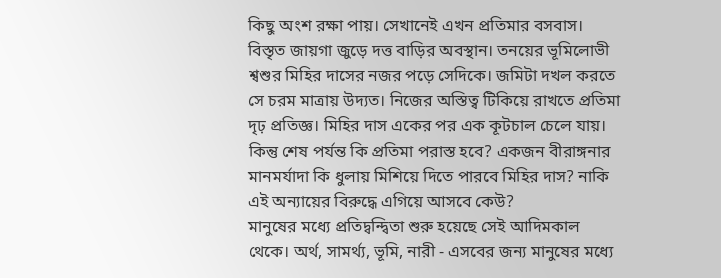কিছু অংশ রক্ষা পায়। সেখানেই এখন প্রতিমার বসবাস। বিস্তৃত জায়গা জুড়ে দত্ত বাড়ির অবস্থান। তনয়ের ভূমিলোভী শ্বশুর মিহির দাসের নজর পড়ে সেদিকে। জমিটা দখল করতে সে চরম মাত্রায় উদ্যত। নিজের অস্তিত্ব টিকিয়ে রাখতে প্রতিমা দৃঢ় প্রতিজ্ঞ। মিহির দাস একের পর এক কূটচাল চেলে যায়। কিন্তু শেষ পর্যন্ত কি প্রতিমা পরাস্ত হবে? একজন বীরাঙ্গনার মানমর্যাদা কি ধুলায় মিশিয়ে দিতে পারবে মিহির দাস? নাকি এই অন্যায়ের বিরুদ্ধে এগিয়ে আসবে কেউ?
মানুষের মধ্যে প্রতিদ্বন্দ্বিতা শুরু হয়েছে সেই আদিমকাল থেকে। অর্থ, সামর্থ্য, ভূমি, নারী - এসবের জন্য মানুষের মধ্যে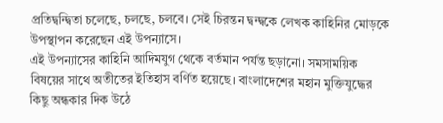প্রতিদ্বন্দ্বিতা চলেছে, চলছে, চলবে। সেই চিরন্তন দ্বন্দ্বকে লেখক কাহিনির মোড়কে উপস্থাপন করেছেন এই উপন্যাসে।
এই উপন্যাসের কাহিনি আদিমযুগ থেকে বর্তমান পর্যন্ত ছড়ানো। সমসাময়িক বিষয়ের সাথে অতীতের ইতিহাস বর্ণিত হয়েছে। বাংলাদেশের মহান মুক্তিযুদ্ধের কিছু অন্ধকার দিক উঠে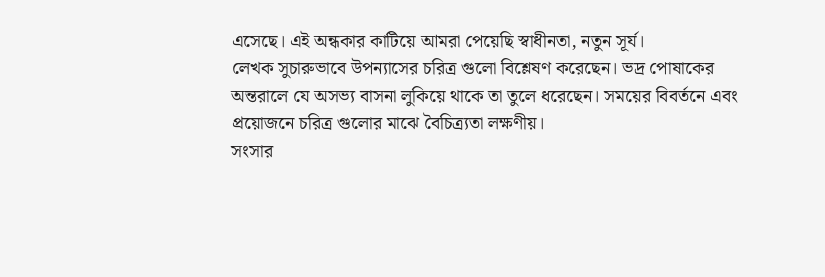এসেছে। এই অন্ধকার কাটিয়ে আমরা পেয়েছি স্বাধীনতা, নতুন সূর্য।
লেখক সুচারুভাবে উপন্যাসের চরিত্র গুলো বিশ্লেষণ করেছেন। ভদ্র পোষাকের অন্তরালে যে অসভ্য বাসনা লুকিয়ে থাকে তা তুলে ধরেছেন। সময়ের বিবর্তনে এবং প্রয়োজনে চরিত্র গুলোর মাঝে বৈচিত্র্যতা লক্ষণীয়।
সংসার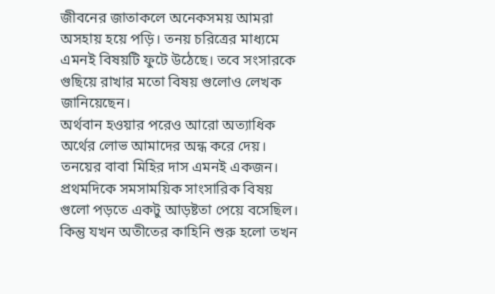জীবনের জাতাকলে অনেকসময় আমরা অসহায় হয়ে পড়ি। তনয় চরিত্রের মাধ্যমে এমনই বিষয়টি ফুটে উঠেছে। তবে সংসারকে গুছিয়ে রাখার মতো বিষয় গুলোও লেখক জানিয়েছেন।
অর্থবান হওয়ার পরেও আরো অত্যাধিক অর্থের লোভ আমাদের অন্ধ করে দেয়। তনয়ের বাবা মিহির দাস এমনই একজন।
প্রথমদিকে সমসাময়িক সাংসারিক বিষয় গুলো পড়তে একটু আড়ষ্টতা পেয়ে বসেছিল। কিন্তু যখন অতীতের কাহিনি শুরু হলো তখন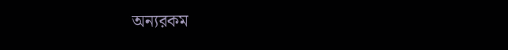অন্যরকম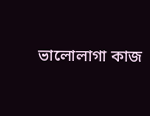ভালোলাগা কাজ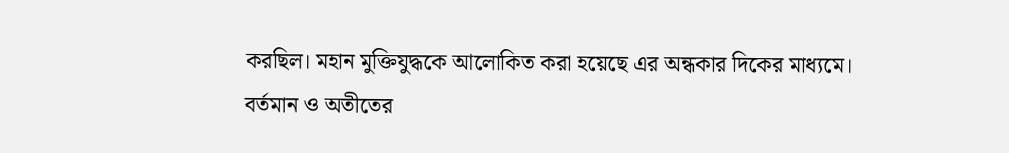করছিল। মহান মুক্তিযুদ্ধকে আলোকিত করা হয়েছে এর অন্ধকার দিকের মাধ্যমে।
বর্তমান ও অতীতের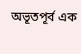অভূতপূর্ব এক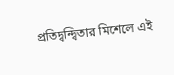প্রতিদ্বন্দ্বিতার মিশেলে এই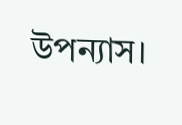উপন্যাস।